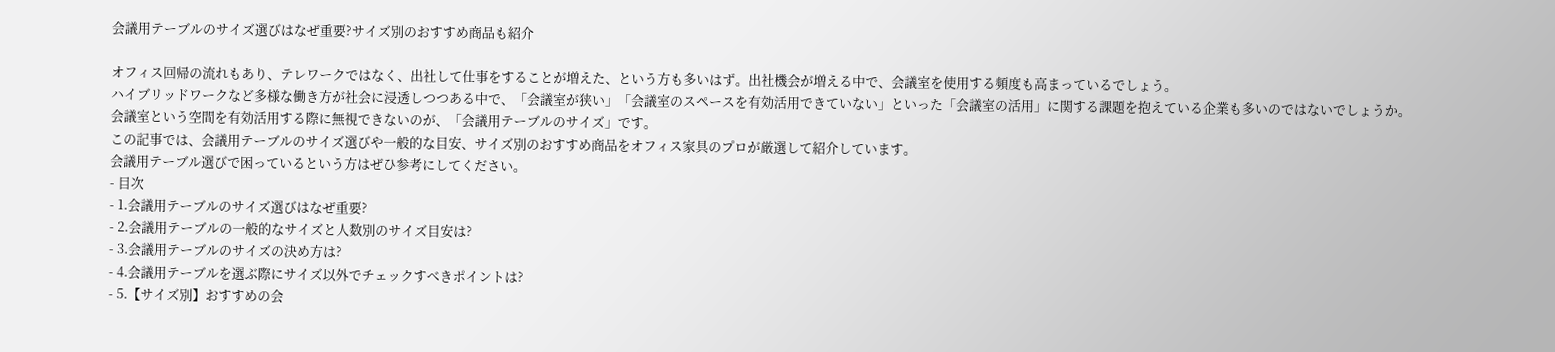会議用テーブルのサイズ選びはなぜ重要?サイズ別のおすすめ商品も紹介

オフィス回帰の流れもあり、テレワークではなく、出社して仕事をすることが増えた、という方も多いはず。出社機会が増える中で、会議室を使用する頻度も高まっているでしょう。
ハイブリッドワークなど多様な働き方が社会に浸透しつつある中で、「会議室が狭い」「会議室のスペースを有効活用できていない」といった「会議室の活用」に関する課題を抱えている企業も多いのではないでしょうか。
会議室という空間を有効活用する際に無視できないのが、「会議用テーブルのサイズ」です。
この記事では、会議用テーブルのサイズ選びや一般的な目安、サイズ別のおすすめ商品をオフィス家具のプロが厳選して紹介しています。
会議用テーブル選びで困っているという方はぜひ参考にしてください。
- 目次
- 1.会議用テーブルのサイズ選びはなぜ重要?
- 2.会議用テーブルの一般的なサイズと人数別のサイズ目安は?
- 3.会議用テーブルのサイズの決め方は?
- 4.会議用テーブルを選ぶ際にサイズ以外でチェックすべきポイントは?
- 5.【サイズ別】おすすめの会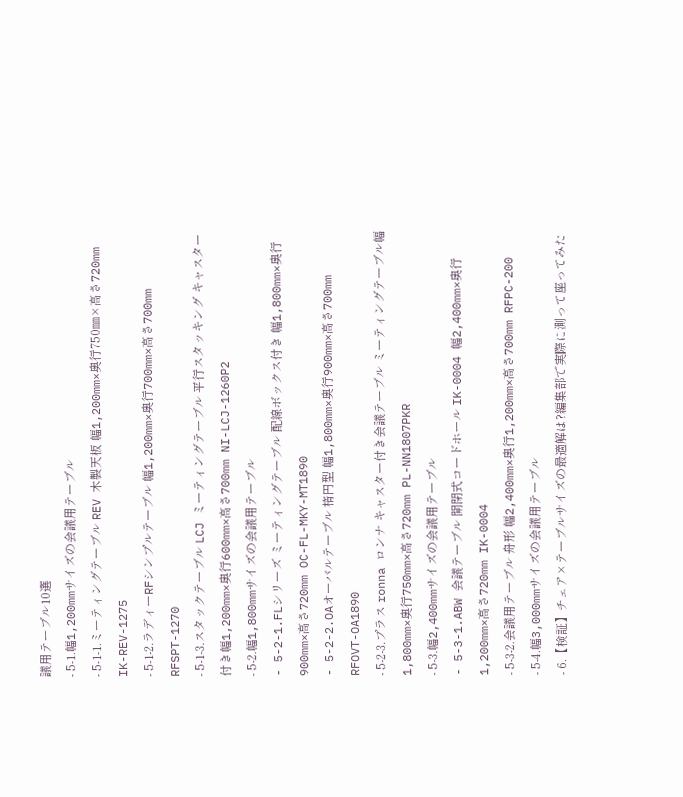議用テーブル10選
- 5-1.幅1,200mmサイズの会議用テーブル
- 5-1-1.ミーティングテーブル REV 木製天板 幅1,200mm×奥行750㎜×高さ720mm IK-REV-1275
- 5-1-2.ラディーRFシンプルテーブル 幅1,200mm×奥行700mm×高さ700mm RFSPT-1270
- 5-1-3.スタックテーブル LCJ ミーティングテーブル 平行スタッキング キャスター付き幅1,200mm×奥行600mm×高さ700mm NI-LCJ-1260P2
- 5-2.幅1,800mmサイズの会議用テーブル
- 5-2-1.FLシリーズ ミーティングテーブル 配線ボックス付き 幅1,800mm×奥行900mm×高さ720mm OC-FL-MKY-MT1890
- 5-2-2.OAオーバルテーブル 楕円型 幅1,800mm×奥行900mm×高さ700mm RFOVT-OA1890
- 5-2-3.プラス ronna ロンナ キャスター付き会議テーブル ミーティングテーブル幅1,800mm×奥行750mm×高さ720mm PL-NN1807PKR
- 5-3.幅2,400mmサイズの会議用テーブル
- 5-3-1.ABW 会議テーブル 開閉式コードホール IK-0004 幅2,400mm×奥行1,200mm×高さ720mm IK-0004
- 5-3-2.会議用テーブル 舟形 幅2,400mm×奥行1,200mm×高さ700mm RFPC-200
- 5-4.幅3,000mmサイズの会議用テーブル
- 6.【検証】チェア×テーブルサイズの最適解は?編集部で実際に測って座ってみた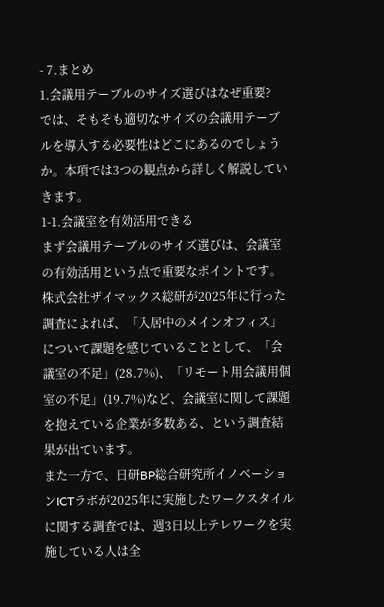- 7.まとめ
1.会議用テーブルのサイズ選びはなぜ重要?
では、そもそも適切なサイズの会議用テーブルを導入する必要性はどこにあるのでしょうか。本項では3つの観点から詳しく解説していきます。
1-1.会議室を有効活用できる
まず会議用テーブルのサイズ選びは、会議室の有効活用という点で重要なポイントです。
株式会社ザイマックス総研が2025年に行った調査によれば、「入居中のメインオフィス」について課題を感じていることとして、「会議室の不足」(28.7%)、「リモート用会議用個室の不足」(19.7%)など、会議室に関して課題を抱えている企業が多数ある、という調査結果が出ています。
また一方で、日研BP総合研究所イノベーションICTラボが2025年に実施したワークスタイルに関する調査では、週3日以上テレワークを実施している人は全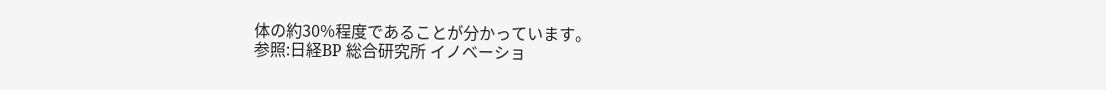体の約30%程度であることが分かっています。
参照:日経BP 総合研究所 イノベーショ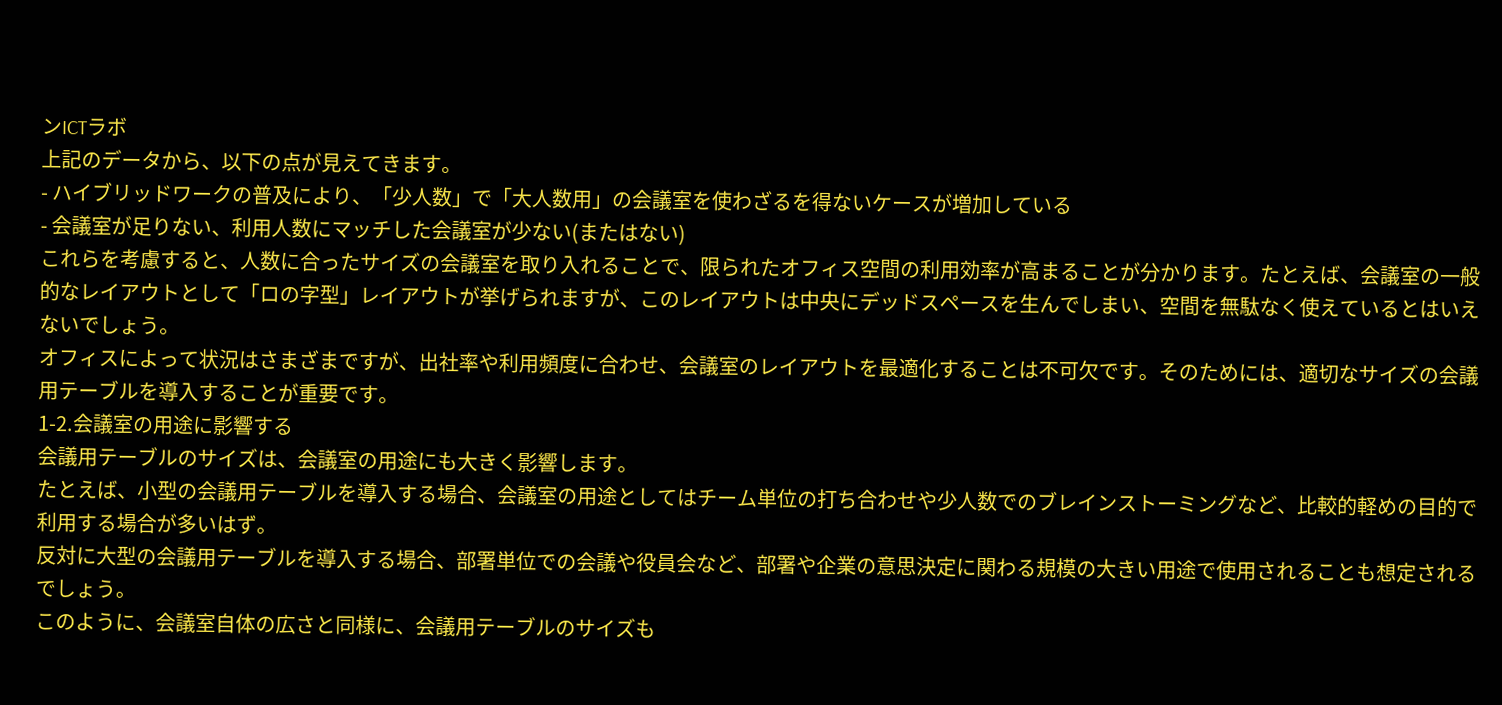ンICTラボ
上記のデータから、以下の点が見えてきます。
- ハイブリッドワークの普及により、「少人数」で「大人数用」の会議室を使わざるを得ないケースが増加している
- 会議室が足りない、利用人数にマッチした会議室が少ない(またはない)
これらを考慮すると、人数に合ったサイズの会議室を取り入れることで、限られたオフィス空間の利用効率が高まることが分かります。たとえば、会議室の一般的なレイアウトとして「ロの字型」レイアウトが挙げられますが、このレイアウトは中央にデッドスペースを生んでしまい、空間を無駄なく使えているとはいえないでしょう。
オフィスによって状況はさまざまですが、出社率や利用頻度に合わせ、会議室のレイアウトを最適化することは不可欠です。そのためには、適切なサイズの会議用テーブルを導入することが重要です。
1-2.会議室の用途に影響する
会議用テーブルのサイズは、会議室の用途にも大きく影響します。
たとえば、小型の会議用テーブルを導入する場合、会議室の用途としてはチーム単位の打ち合わせや少人数でのブレインストーミングなど、比較的軽めの目的で利用する場合が多いはず。
反対に大型の会議用テーブルを導入する場合、部署単位での会議や役員会など、部署や企業の意思決定に関わる規模の大きい用途で使用されることも想定されるでしょう。
このように、会議室自体の広さと同様に、会議用テーブルのサイズも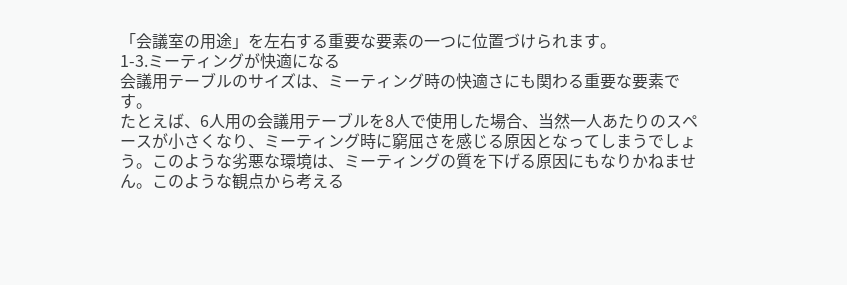「会議室の用途」を左右する重要な要素の一つに位置づけられます。
1-3.ミーティングが快適になる
会議用テーブルのサイズは、ミーティング時の快適さにも関わる重要な要素です。
たとえば、6人用の会議用テーブルを8人で使用した場合、当然一人あたりのスペースが小さくなり、ミーティング時に窮屈さを感じる原因となってしまうでしょう。このような劣悪な環境は、ミーティングの質を下げる原因にもなりかねません。このような観点から考える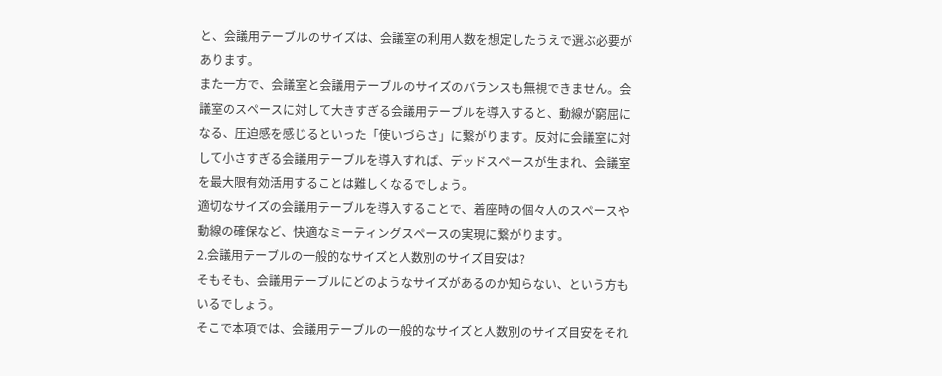と、会議用テーブルのサイズは、会議室の利用人数を想定したうえで選ぶ必要があります。
また一方で、会議室と会議用テーブルのサイズのバランスも無視できません。会議室のスペースに対して大きすぎる会議用テーブルを導入すると、動線が窮屈になる、圧迫感を感じるといった「使いづらさ」に繋がります。反対に会議室に対して小さすぎる会議用テーブルを導入すれば、デッドスペースが生まれ、会議室を最大限有効活用することは難しくなるでしょう。
適切なサイズの会議用テーブルを導入することで、着座時の個々人のスペースや動線の確保など、快適なミーティングスペースの実現に繋がります。
2.会議用テーブルの一般的なサイズと人数別のサイズ目安は?
そもそも、会議用テーブルにどのようなサイズがあるのか知らない、という方もいるでしょう。
そこで本項では、会議用テーブルの一般的なサイズと人数別のサイズ目安をそれ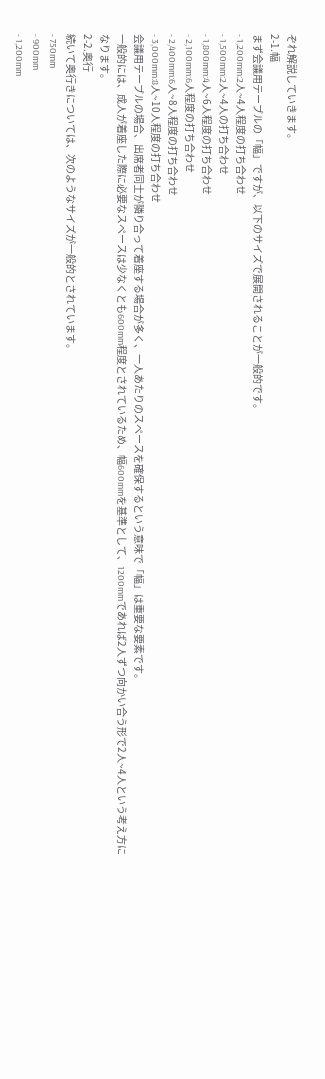ぞれ解説していきます。
2-1.幅
まず会議用テーブルの「幅」ですが、以下のサイズで展開されることが一般的です。
- 1,200mm:2人~4人程度の打ち合わせ
- 1,500mm:2人~4人の打ち合わせ
- 1,800mm:4人~6人程度の打ち合わせ
- 2,100mm:6人程度の打ち合わせ
- 2,400mm:6人~8人程度の打ち合わせ
- 3,000mm:8人~10人程度の打ち合わせ
会議用テーブルの場合、出席者同士が隣り合って着座する場合が多く、一人あたりのスペースを確保するという意味で「幅」は重要な要素です。
一般的には、成人が着座した際に必要なスペースは少なくとも600mm程度とされているため、幅600mmを基準として、1200mmであれば2人ずつ向かい合う形で2人~4人という考え方になります。
2-2.奥行
続いて奥行きについては、次のようなサイズが一般的とされています。
- 750mm
- 900mm
- 1,200mm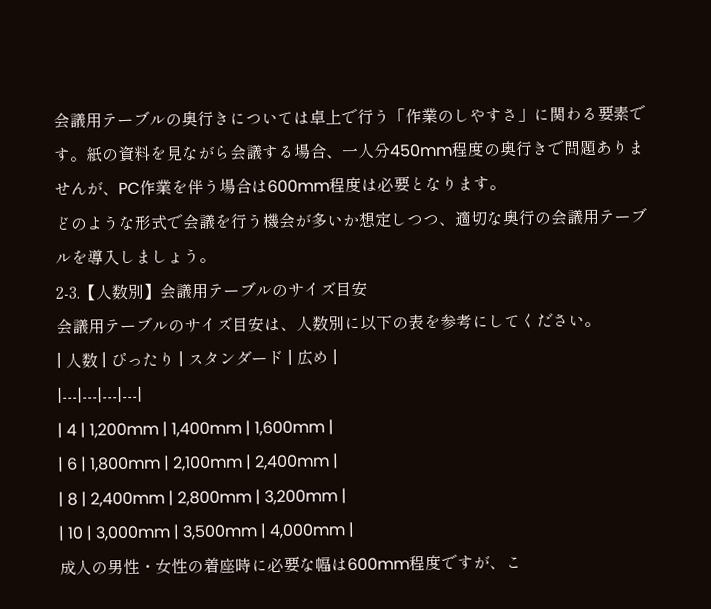会議用テーブルの奥行きについては卓上で行う「作業のしやすさ」に関わる要素です。紙の資料を見ながら会議する場合、一人分450mm程度の奥行きで問題ありませんが、PC作業を伴う場合は600mm程度は必要となります。
どのような形式で会議を行う機会が多いか想定しつつ、適切な奥行の会議用テーブルを導入しましょう。
2-3.【人数別】会議用テーブルのサイズ目安
会議用テーブルのサイズ目安は、人数別に以下の表を参考にしてください。
| 人数 | ぴったり | スタンダード | 広め |
|---|---|---|---|
| 4 | 1,200mm | 1,400mm | 1,600mm |
| 6 | 1,800mm | 2,100mm | 2,400mm |
| 8 | 2,400mm | 2,800mm | 3,200mm |
| 10 | 3,000mm | 3,500mm | 4,000mm |
成人の男性・女性の着座時に必要な幅は600mm程度ですが、こ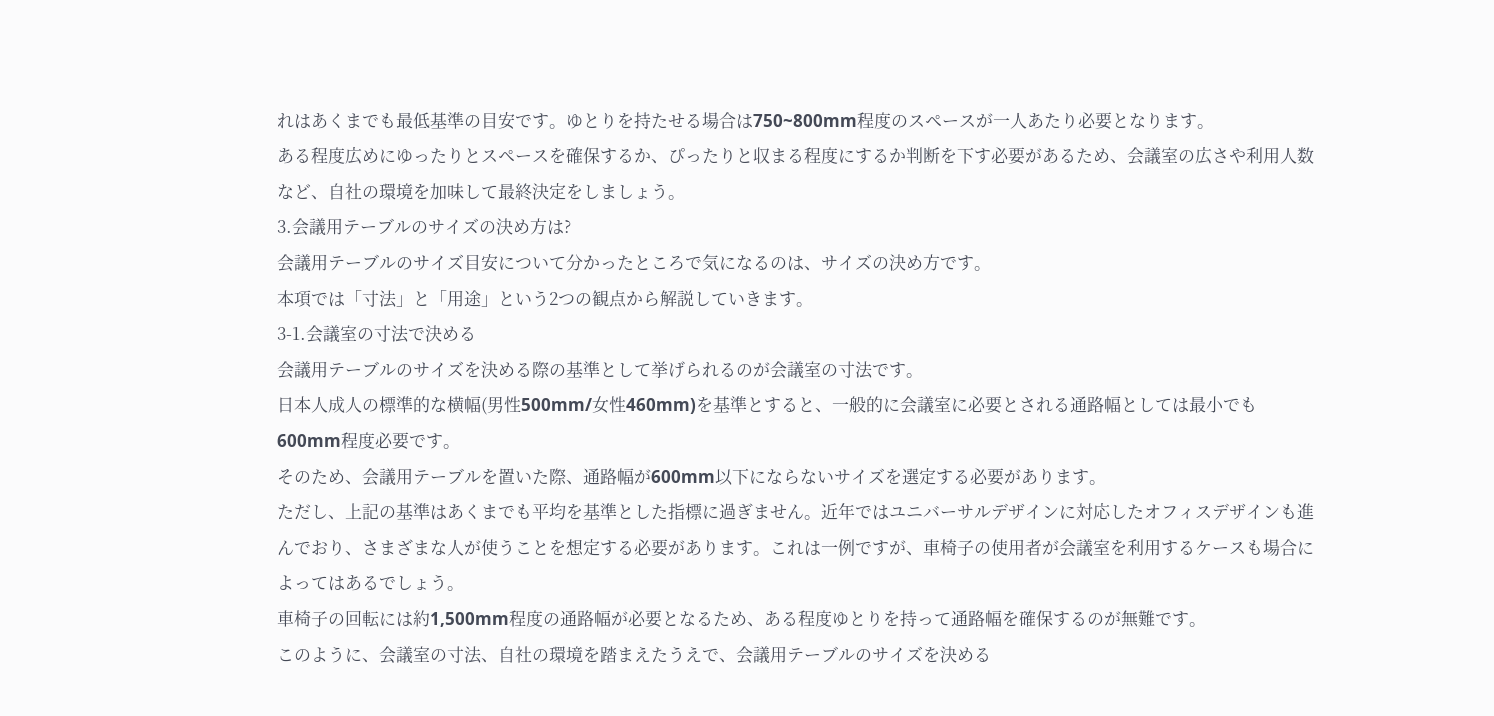れはあくまでも最低基準の目安です。ゆとりを持たせる場合は750~800mm程度のスペースが一人あたり必要となります。
ある程度広めにゆったりとスペースを確保するか、ぴったりと収まる程度にするか判断を下す必要があるため、会議室の広さや利用人数など、自社の環境を加味して最終決定をしましょう。
3.会議用テーブルのサイズの決め方は?
会議用テーブルのサイズ目安について分かったところで気になるのは、サイズの決め方です。
本項では「寸法」と「用途」という2つの観点から解説していきます。
3-1.会議室の寸法で決める
会議用テーブルのサイズを決める際の基準として挙げられるのが会議室の寸法です。
日本人成人の標準的な横幅(男性500mm/女性460mm)を基準とすると、一般的に会議室に必要とされる通路幅としては最小でも600mm程度必要です。
そのため、会議用テーブルを置いた際、通路幅が600mm以下にならないサイズを選定する必要があります。
ただし、上記の基準はあくまでも平均を基準とした指標に過ぎません。近年ではユニバーサルデザインに対応したオフィスデザインも進んでおり、さまざまな人が使うことを想定する必要があります。これは一例ですが、車椅子の使用者が会議室を利用するケースも場合によってはあるでしょう。
車椅子の回転には約1,500mm程度の通路幅が必要となるため、ある程度ゆとりを持って通路幅を確保するのが無難です。
このように、会議室の寸法、自社の環境を踏まえたうえで、会議用テーブルのサイズを決める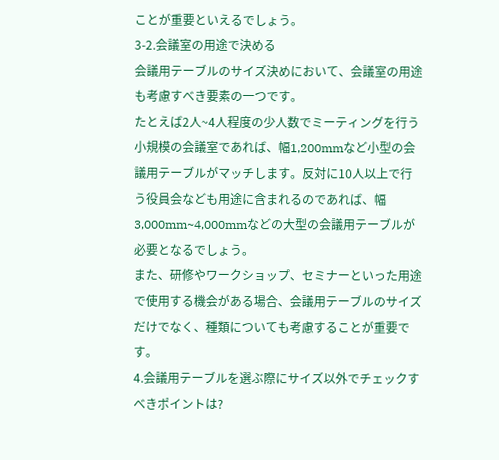ことが重要といえるでしょう。
3-2.会議室の用途で決める
会議用テーブルのサイズ決めにおいて、会議室の用途も考慮すべき要素の一つです。
たとえば2人~4人程度の少人数でミーティングを行う小規模の会議室であれば、幅1,200mmなど小型の会議用テーブルがマッチします。反対に10人以上で行う役員会なども用途に含まれるのであれば、幅3,000mm~4,000mmなどの大型の会議用テーブルが必要となるでしょう。
また、研修やワークショップ、セミナーといった用途で使用する機会がある場合、会議用テーブルのサイズだけでなく、種類についても考慮することが重要です。
4.会議用テーブルを選ぶ際にサイズ以外でチェックすべきポイントは?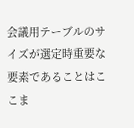会議用テーブルのサイズが選定時重要な要素であることはここま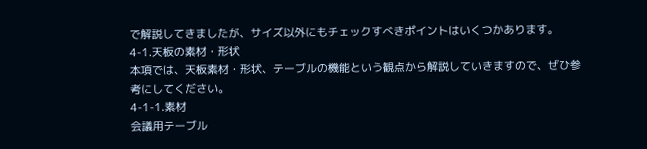で解説してきましたが、サイズ以外にもチェックすべきポイントはいくつかあります。
4-1.天板の素材・形状
本項では、天板素材・形状、テーブルの機能という観点から解説していきますので、ぜひ参考にしてください。
4-1-1.素材
会議用テーブル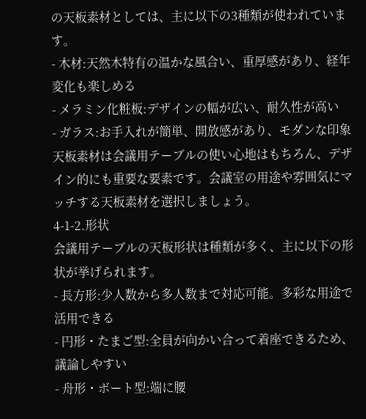の天板素材としては、主に以下の3種類が使われています。
- 木材:天然木特有の温かな風合い、重厚感があり、経年変化も楽しめる
- メラミン化粧板:デザインの幅が広い、耐久性が高い
- ガラス:お手入れが簡単、開放感があり、モダンな印象
天板素材は会議用テーブルの使い心地はもちろん、デザイン的にも重要な要素です。会議室の用途や雰囲気にマッチする天板素材を選択しましょう。
4-1-2.形状
会議用テーブルの天板形状は種類が多く、主に以下の形状が挙げられます。
- 長方形:少人数から多人数まで対応可能。多彩な用途で活用できる
- 円形・たまご型:全員が向かい合って着座できるため、議論しやすい
- 舟形・ボート型:端に腰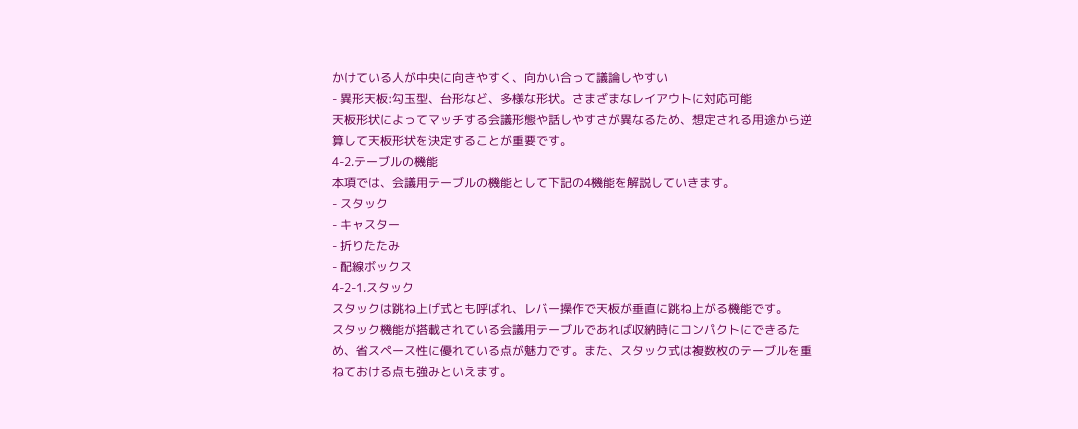かけている人が中央に向きやすく、向かい合って議論しやすい
- 異形天板:勾玉型、台形など、多様な形状。さまざまなレイアウトに対応可能
天板形状によってマッチする会議形態や話しやすさが異なるため、想定される用途から逆算して天板形状を決定することが重要です。
4-2.テーブルの機能
本項では、会議用テーブルの機能として下記の4機能を解説していきます。
- スタック
- キャスター
- 折りたたみ
- 配線ボックス
4-2-1.スタック
スタックは跳ね上げ式とも呼ばれ、レバー操作で天板が垂直に跳ね上がる機能です。
スタック機能が搭載されている会議用テーブルであれば収納時にコンパクトにできるため、省スペース性に優れている点が魅力です。また、スタック式は複数枚のテーブルを重ねておける点も強みといえます。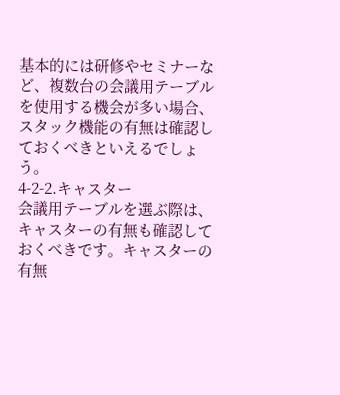基本的には研修やセミナーなど、複数台の会議用テーブルを使用する機会が多い場合、スタック機能の有無は確認しておくべきといえるでしょう。
4-2-2.キャスター
会議用テーブルを選ぶ際は、キャスターの有無も確認しておくべきです。キャスターの有無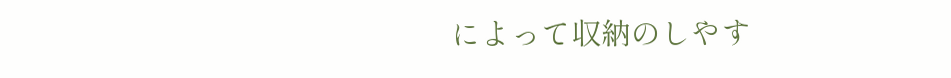によって収納のしやす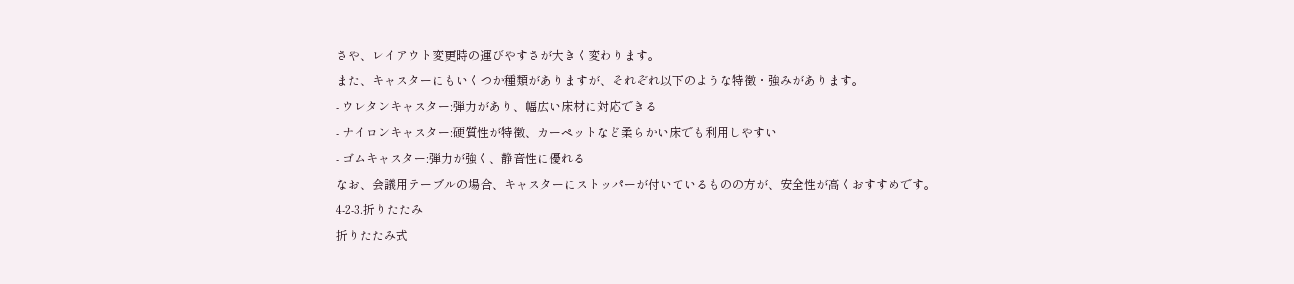さや、レイアウト変更時の運びやすさが大きく変わります。
また、キャスターにもいくつか種類がありますが、それぞれ以下のような特徴・強みがあります。
- ウレタンキャスター:弾力があり、幅広い床材に対応できる
- ナイロンキャスター:硬質性が特徴、カーペットなど柔らかい床でも利用しやすい
- ゴムキャスター:弾力が強く、静音性に優れる
なお、会議用テーブルの場合、キャスターにストッパーが付いているものの方が、安全性が高くおすすめです。
4-2-3.折りたたみ
折りたたみ式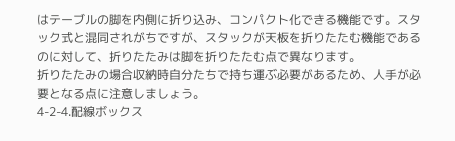はテーブルの脚を内側に折り込み、コンパクト化できる機能です。スタック式と混同されがちですが、スタックが天板を折りたたむ機能であるのに対して、折りたたみは脚を折りたたむ点で異なります。
折りたたみの場合収納時自分たちで持ち運ぶ必要があるため、人手が必要となる点に注意しましょう。
4-2-4.配線ボックス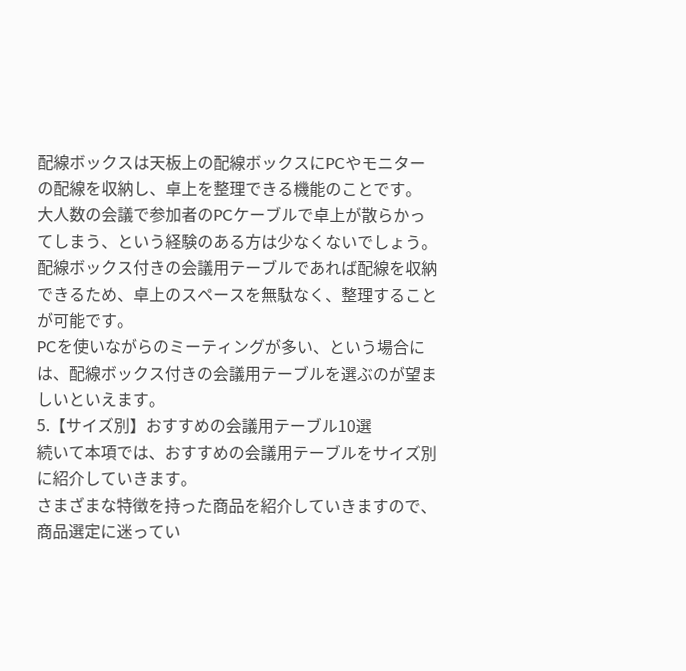配線ボックスは天板上の配線ボックスにPCやモニターの配線を収納し、卓上を整理できる機能のことです。
大人数の会議で参加者のPCケーブルで卓上が散らかってしまう、という経験のある方は少なくないでしょう。配線ボックス付きの会議用テーブルであれば配線を収納できるため、卓上のスペースを無駄なく、整理することが可能です。
PCを使いながらのミーティングが多い、という場合には、配線ボックス付きの会議用テーブルを選ぶのが望ましいといえます。
5.【サイズ別】おすすめの会議用テーブル10選
続いて本項では、おすすめの会議用テーブルをサイズ別に紹介していきます。
さまざまな特徴を持った商品を紹介していきますので、商品選定に迷ってい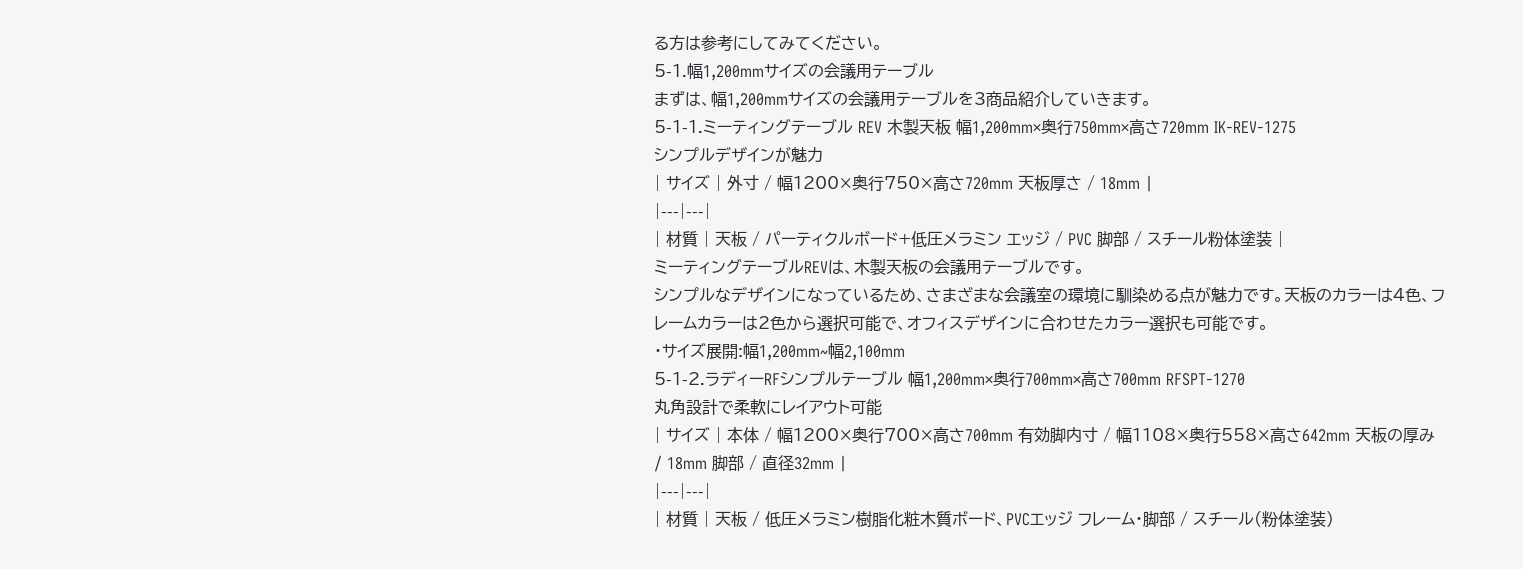る方は参考にしてみてください。
5-1.幅1,200mmサイズの会議用テーブル
まずは、幅1,200mmサイズの会議用テーブルを3商品紹介していきます。
5-1-1.ミーティングテーブル REV 木製天板 幅1,200mm×奥行750mm×高さ720mm IK-REV-1275
シンプルデザインが魅力
| サイズ | 外寸 / 幅1200×奥行750×高さ720mm 天板厚さ / 18mm |
|---|---|
| 材質 | 天板 / パーティクルボード+低圧メラミン エッジ / PVC 脚部 / スチール粉体塗装 |
ミーティングテーブルREVは、木製天板の会議用テーブルです。
シンプルなデザインになっているため、さまざまな会議室の環境に馴染める点が魅力です。天板のカラーは4色、フレームカラーは2色から選択可能で、オフィスデザインに合わせたカラー選択も可能です。
・サイズ展開:幅1,200mm~幅2,100mm
5-1-2.ラディーRFシンプルテーブル 幅1,200mm×奥行700mm×高さ700mm RFSPT-1270
丸角設計で柔軟にレイアウト可能
| サイズ | 本体 / 幅1200×奥行700×高さ700mm 有効脚内寸 / 幅1108×奥行558×高さ642mm 天板の厚み / 18mm 脚部 / 直径32mm |
|---|---|
| 材質 | 天板 / 低圧メラミン樹脂化粧木質ボード、PVCエッジ フレーム・脚部 / スチール(粉体塗装)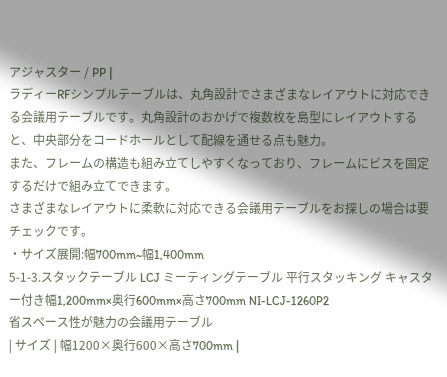アジャスター / PP |
ラディーRFシンプルテーブルは、丸角設計でさまざまなレイアウトに対応できる会議用テーブルです。丸角設計のおかげで複数枚を島型にレイアウトすると、中央部分をコードホールとして配線を通せる点も魅力。
また、フレームの構造も組み立てしやすくなっており、フレームにビスを固定するだけで組み立てできます。
さまざまなレイアウトに柔軟に対応できる会議用テーブルをお探しの場合は要チェックです。
・サイズ展開:幅700mm~幅1,400mm
5-1-3.スタックテーブル LCJ ミーティングテーブル 平行スタッキング キャスター付き幅1,200mm×奥行600mm×高さ700mm NI-LCJ-1260P2
省スペース性が魅力の会議用テーブル
| サイズ | 幅1200×奥行600×高さ700mm |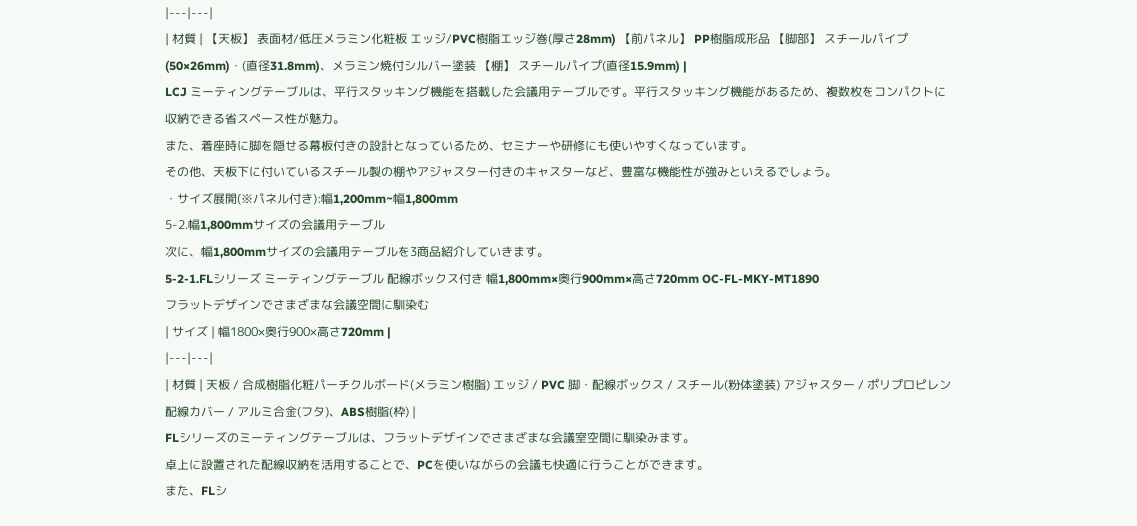|---|---|
| 材質 | 【天板】 表面材/低圧メラミン化粧板 エッジ/PVC樹脂エッジ巻(厚さ28mm) 【前パネル】 PP樹脂成形品 【脚部】 スチールパイプ(50×26mm)・(直径31.8mm)、メラミン焼付シルバー塗装 【棚】 スチールパイプ(直径15.9mm) |
LCJ ミーティングテーブルは、平行スタッキング機能を搭載した会議用テーブルです。平行スタッキング機能があるため、複数枚をコンパクトに収納できる省スペース性が魅力。
また、着座時に脚を隠せる幕板付きの設計となっているため、セミナーや研修にも使いやすくなっています。
その他、天板下に付いているスチール製の棚やアジャスター付きのキャスターなど、豊富な機能性が強みといえるでしょう。
・サイズ展開(※パネル付き):幅1,200mm~幅1,800mm
5-2.幅1,800mmサイズの会議用テーブル
次に、幅1,800mmサイズの会議用テーブルを3商品紹介していきます。
5-2-1.FLシリーズ ミーティングテーブル 配線ボックス付き 幅1,800mm×奥行900mm×高さ720mm OC-FL-MKY-MT1890
フラットデザインでさまざまな会議空間に馴染む
| サイズ | 幅1800×奥行900×高さ720mm |
|---|---|
| 材質 | 天板 / 合成樹脂化粧パーチクルボード(メラミン樹脂) エッジ / PVC 脚・配線ボックス / スチール(粉体塗装) アジャスター / ポリプロピレン 配線カバー / アルミ合金(フタ)、ABS樹脂(枠) |
FLシリーズのミーティングテーブルは、フラットデザインでさまざまな会議室空間に馴染みます。
卓上に設置された配線収納を活用することで、PCを使いながらの会議も快適に行うことができます。
また、FLシ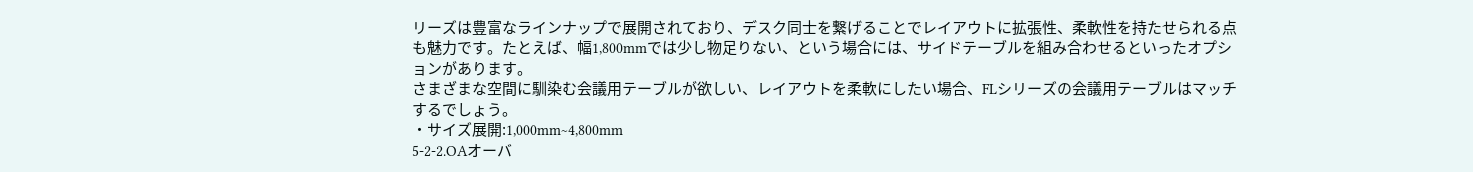リーズは豊富なラインナップで展開されており、デスク同士を繋げることでレイアウトに拡張性、柔軟性を持たせられる点も魅力です。たとえば、幅1,800mmでは少し物足りない、という場合には、サイドテーブルを組み合わせるといったオプションがあります。
さまざまな空間に馴染む会議用テーブルが欲しい、レイアウトを柔軟にしたい場合、FLシリーズの会議用テーブルはマッチするでしょう。
・サイズ展開:1,000mm~4,800mm
5-2-2.OAオーバ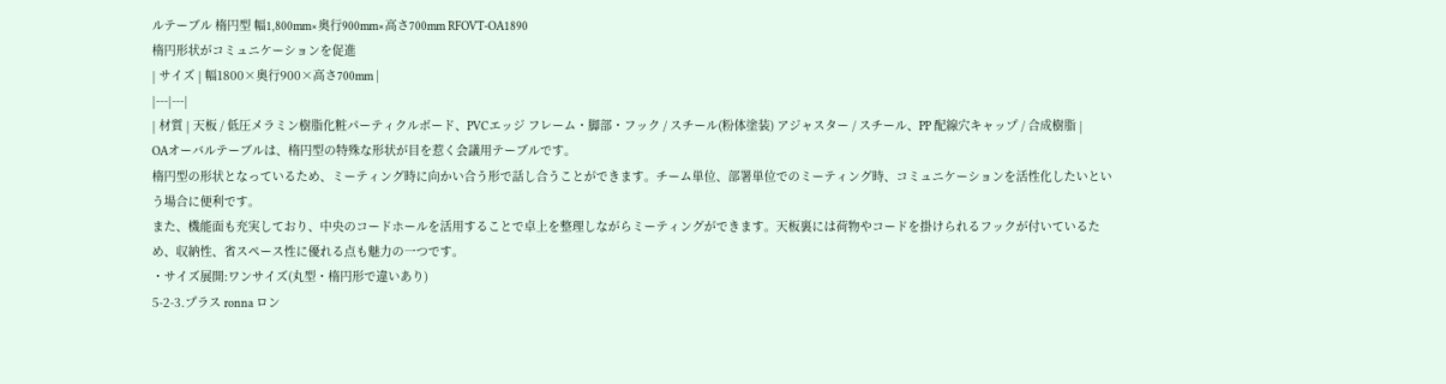ルテーブル 楕円型 幅1,800mm×奥行900mm×高さ700mm RFOVT-OA1890
楕円形状がコミュニケーションを促進
| サイズ | 幅1800×奥行900×高さ700mm |
|---|---|
| 材質 | 天板 / 低圧メラミン樹脂化粧パーティクルボード、PVCエッジ フレーム・脚部・フック / スチール(粉体塗装) アジャスター / スチール、PP 配線穴キャップ / 合成樹脂 |
OAオーバルテーブルは、楕円型の特殊な形状が目を惹く会議用テーブルです。
楕円型の形状となっているため、ミーティング時に向かい合う形で話し合うことができます。チーム単位、部署単位でのミーティング時、コミュニケーションを活性化したいという場合に便利です。
また、機能面も充実しており、中央のコードホールを活用することで卓上を整理しながらミーティングができます。天板裏には荷物やコードを掛けられるフックが付いているため、収納性、省スペース性に優れる点も魅力の一つです。
・サイズ展開:ワンサイズ(丸型・楕円形で違いあり)
5-2-3.プラス ronna ロン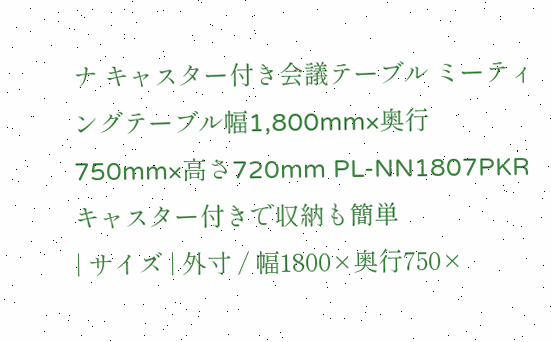ナ キャスター付き会議テーブル ミーティングテーブル幅1,800mm×奥行750mm×高さ720mm PL-NN1807PKR
キャスター付きで収納も簡単
| サイズ | 外寸 / 幅1800×奥行750×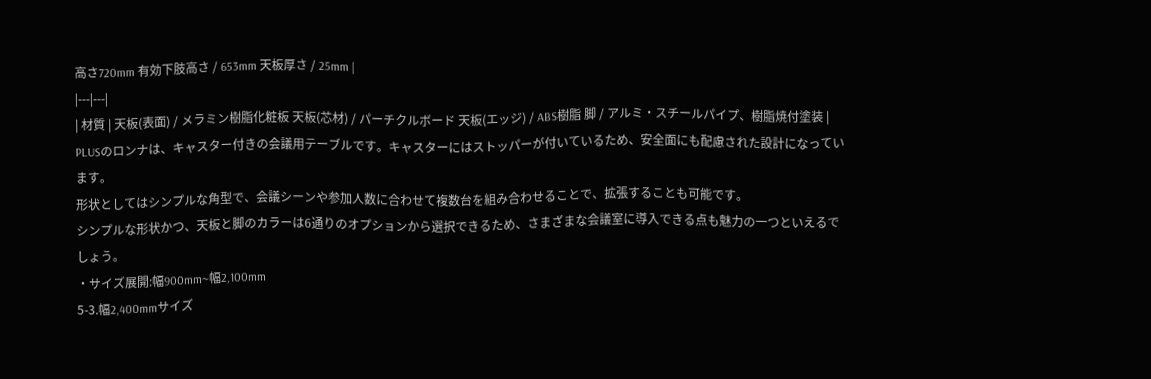高さ720mm 有効下肢高さ / 653mm 天板厚さ / 25mm |
|---|---|
| 材質 | 天板(表面) / メラミン樹脂化粧板 天板(芯材) / パーチクルボード 天板(エッジ) / ABS樹脂 脚 / アルミ・スチールパイプ、樹脂焼付塗装 |
PLUSのロンナは、キャスター付きの会議用テーブルです。キャスターにはストッパーが付いているため、安全面にも配慮された設計になっています。
形状としてはシンプルな角型で、会議シーンや参加人数に合わせて複数台を組み合わせることで、拡張することも可能です。
シンプルな形状かつ、天板と脚のカラーは6通りのオプションから選択できるため、さまざまな会議室に導入できる点も魅力の一つといえるでしょう。
・サイズ展開:幅900mm~幅2,100mm
5-3.幅2,400mmサイズ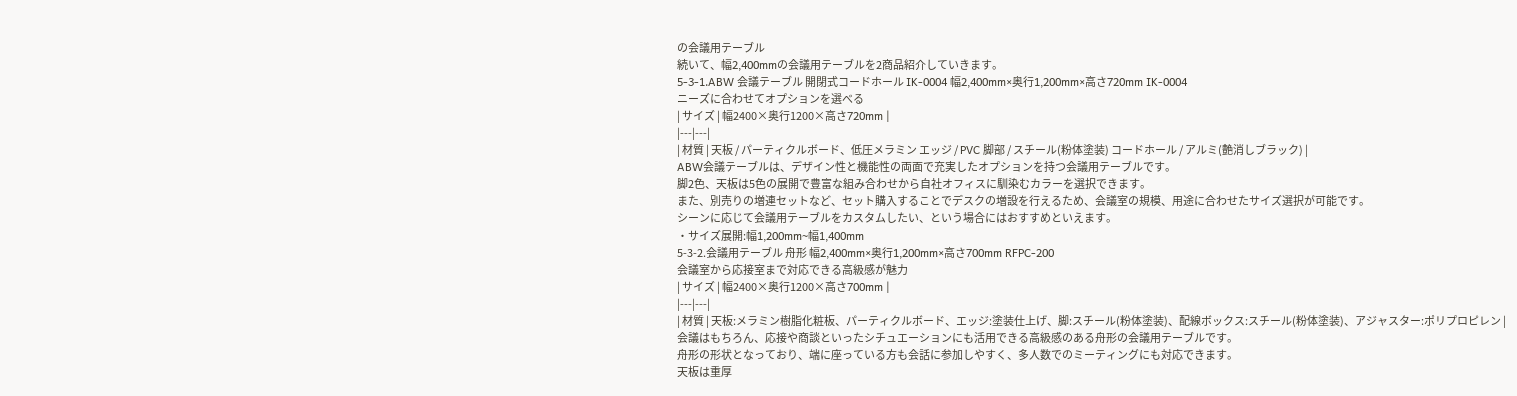の会議用テーブル
続いて、幅2,400mmの会議用テーブルを2商品紹介していきます。
5-3-1.ABW 会議テーブル 開閉式コードホール IK-0004 幅2,400mm×奥行1,200mm×高さ720mm IK-0004
ニーズに合わせてオプションを選べる
| サイズ | 幅2400×奥行1200×高さ720mm |
|---|---|
| 材質 | 天板 / パーティクルボード、低圧メラミン エッジ / PVC 脚部 / スチール(粉体塗装) コードホール / アルミ(艶消しブラック) |
ABW会議テーブルは、デザイン性と機能性の両面で充実したオプションを持つ会議用テーブルです。
脚2色、天板は5色の展開で豊富な組み合わせから自社オフィスに馴染むカラーを選択できます。
また、別売りの増連セットなど、セット購入することでデスクの増設を行えるため、会議室の規模、用途に合わせたサイズ選択が可能です。
シーンに応じて会議用テーブルをカスタムしたい、という場合にはおすすめといえます。
・サイズ展開:幅1,200mm~幅1,400mm
5-3-2.会議用テーブル 舟形 幅2,400mm×奥行1,200mm×高さ700mm RFPC-200
会議室から応接室まで対応できる高級感が魅力
| サイズ | 幅2400×奥行1200×高さ700mm |
|---|---|
| 材質 | 天板:メラミン樹脂化粧板、パーティクルボード、エッジ:塗装仕上げ、脚:スチール(粉体塗装)、配線ボックス:スチール(粉体塗装)、アジャスター:ポリプロピレン |
会議はもちろん、応接や商談といったシチュエーションにも活用できる高級感のある舟形の会議用テーブルです。
舟形の形状となっており、端に座っている方も会話に参加しやすく、多人数でのミーティングにも対応できます。
天板は重厚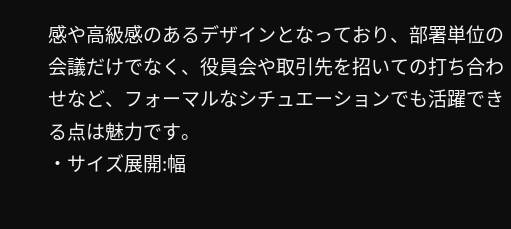感や高級感のあるデザインとなっており、部署単位の会議だけでなく、役員会や取引先を招いての打ち合わせなど、フォーマルなシチュエーションでも活躍できる点は魅力です。
・サイズ展開:幅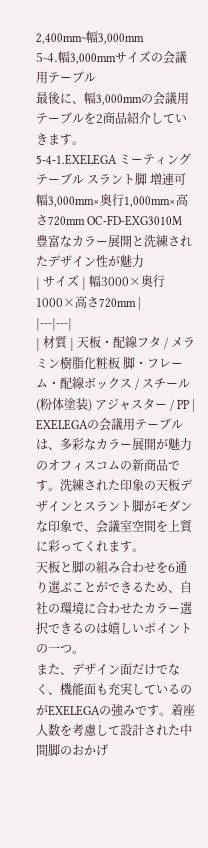2,400mm~幅3,000mm
5-4.幅3,000mmサイズの会議用テーブル
最後に、幅3,000mmの会議用テーブルを2商品紹介していきます。
5-4-1.EXELEGA ミーティングテーブル スラント脚 増連可 幅3,000mm×奥行1,000mm×高さ720mm OC-FD-EXG3010M
豊富なカラー展開と洗練されたデザイン性が魅力
| サイズ | 幅3000×奥行1000×高さ720mm |
|---|---|
| 材質 | 天板・配線フタ / メラミン樹脂化粧板 脚・フレーム・配線ボックス / スチール(粉体塗装) アジャスター / PP |
EXELEGAの会議用テーブルは、多彩なカラー展開が魅力のオフィスコムの新商品です。洗練された印象の天板デザインとスラント脚がモダンな印象で、会議室空間を上質に彩ってくれます。
天板と脚の組み合わせを6通り選ぶことができるため、自社の環境に合わせたカラー選択できるのは嬉しいポイントの一つ。
また、デザイン面だけでなく、機能面も充実しているのがEXELEGAの強みです。着座人数を考慮して設計された中間脚のおかげ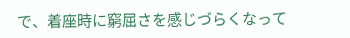で、着座時に窮屈さを感じづらくなって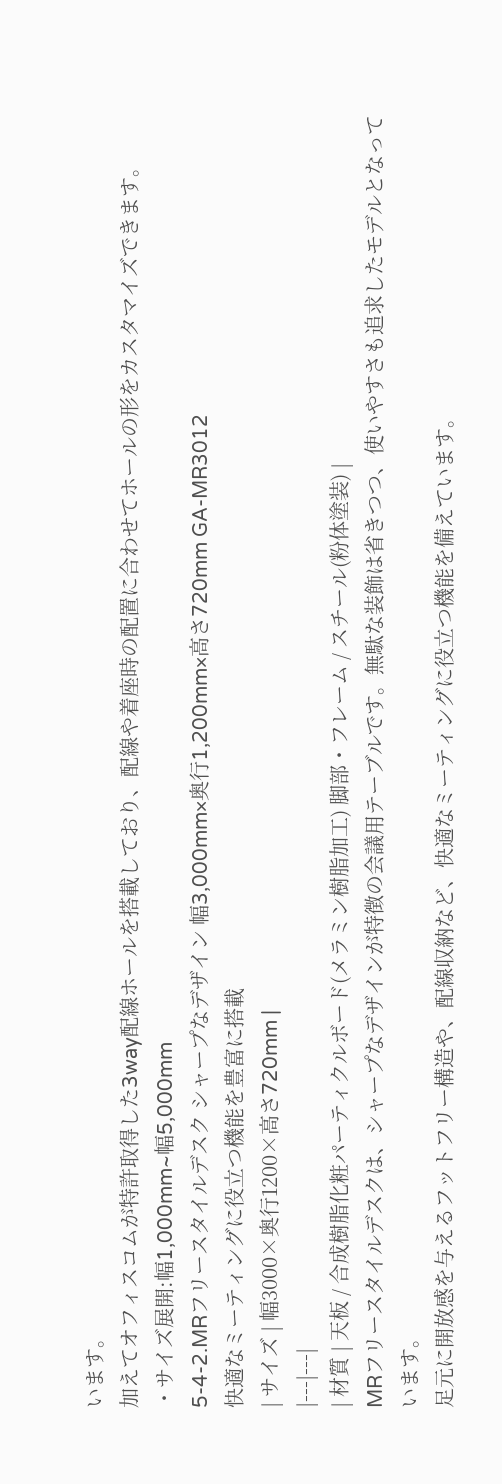います。
加えてオフィスコムが特許取得した3way配線ホールを搭載しており、配線や着座時の配置に合わせてホールの形をカスタマイズできます。
・サイズ展開:幅1,000mm~幅5,000mm
5-4-2.MRフリースタイルデスク シャープなデザイン 幅3,000mm×奥行1,200mm×高さ720mm GA-MR3012
快適なミーティングに役立つ機能を豊富に搭載
| サイズ | 幅3000×奥行1200×高さ720mm |
|---|---|
| 材質 | 天板 / 合成樹脂化粧パーティクルボード(メラミン樹脂加工) 脚部・フレーム / スチール(粉体塗装) |
MRフリースタイルデスクは、シャープなデザインが特徴の会議用テーブルです。無駄な装飾は省きつつ、使いやすさも追求したモデルとなっています。
足元に開放感を与えるフットフリー構造や、配線収納など、快適なミーティングに役立つ機能を備えています。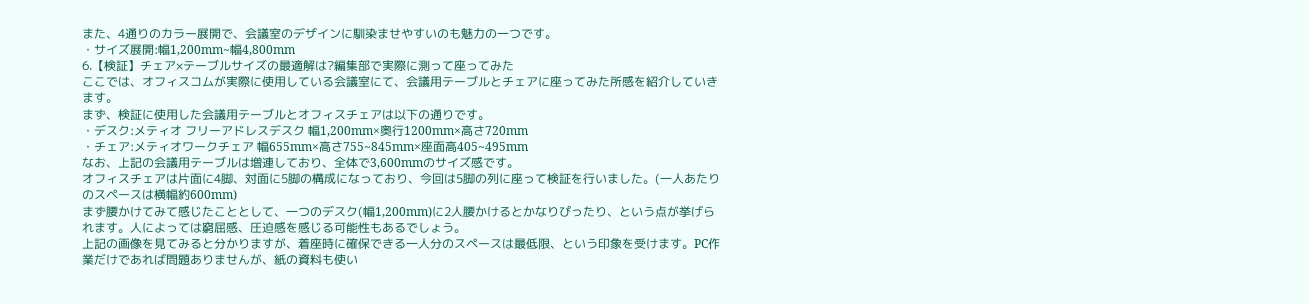また、4通りのカラー展開で、会議室のデザインに馴染ませやすいのも魅力の一つです。
・サイズ展開:幅1,200mm~幅4,800mm
6.【検証】チェア×テーブルサイズの最適解は?編集部で実際に測って座ってみた
ここでは、オフィスコムが実際に使用している会議室にて、会議用テーブルとチェアに座ってみた所感を紹介していきます。
まず、検証に使用した会議用テーブルとオフィスチェアは以下の通りです。
・デスク:メティオ フリーアドレスデスク 幅1,200mm×奥行1200mm×高さ720mm
・チェア:メティオワークチェア 幅655mm×高さ755~845mm×座面高405~495mm
なお、上記の会議用テーブルは増連しており、全体で3,600mmのサイズ感です。
オフィスチェアは片面に4脚、対面に5脚の構成になっており、今回は5脚の列に座って検証を行いました。(一人あたりのスペースは横幅約600mm)
まず腰かけてみて感じたこととして、一つのデスク(幅1,200mm)に2人腰かけるとかなりぴったり、という点が挙げられます。人によっては窮屈感、圧迫感を感じる可能性もあるでしょう。
上記の画像を見てみると分かりますが、着座時に確保できる一人分のスペースは最低限、という印象を受けます。PC作業だけであれば問題ありませんが、紙の資料も使い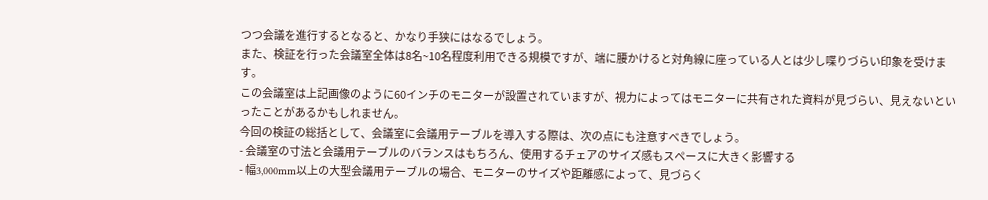つつ会議を進行するとなると、かなり手狭にはなるでしょう。
また、検証を行った会議室全体は8名~10名程度利用できる規模ですが、端に腰かけると対角線に座っている人とは少し喋りづらい印象を受けます。
この会議室は上記画像のように60インチのモニターが設置されていますが、視力によってはモニターに共有された資料が見づらい、見えないといったことがあるかもしれません。
今回の検証の総括として、会議室に会議用テーブルを導入する際は、次の点にも注意すべきでしょう。
- 会議室の寸法と会議用テーブルのバランスはもちろん、使用するチェアのサイズ感もスペースに大きく影響する
- 幅3,000mm以上の大型会議用テーブルの場合、モニターのサイズや距離感によって、見づらく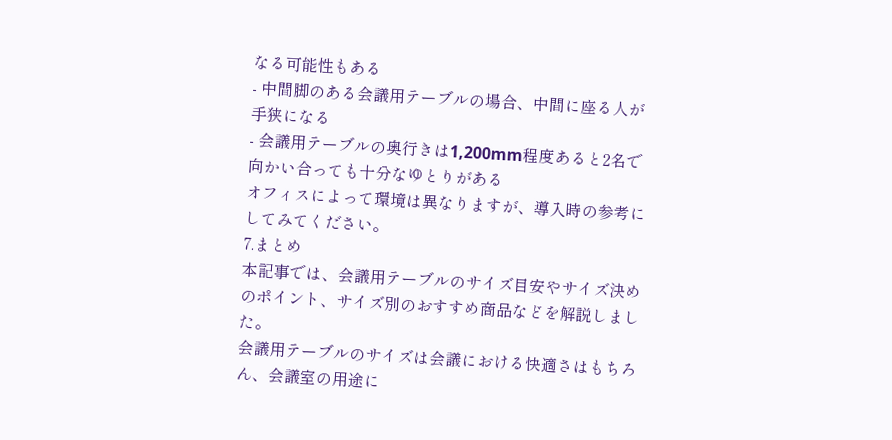なる可能性もある
- 中間脚のある会議用テーブルの場合、中間に座る人が手狭になる
- 会議用テーブルの奥行きは1,200mm程度あると2名で向かい合っても十分なゆとりがある
オフィスによって環境は異なりますが、導入時の参考にしてみてください。
7.まとめ
本記事では、会議用テーブルのサイズ目安やサイズ決めのポイント、サイズ別のおすすめ商品などを解説しました。
会議用テーブルのサイズは会議における快適さはもちろん、会議室の用途に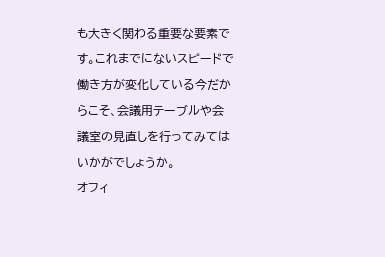も大きく関わる重要な要素です。これまでにないスピードで働き方が変化している今だからこそ、会議用テーブルや会議室の見直しを行ってみてはいかがでしょうか。
オフィ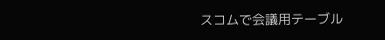スコムで会議用テーブル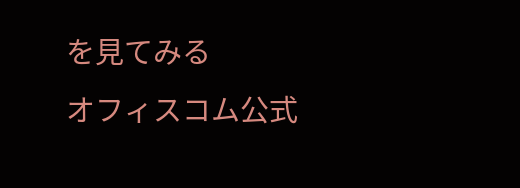を見てみる
オフィスコム公式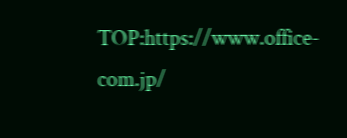TOP:https://www.office-com.jp/